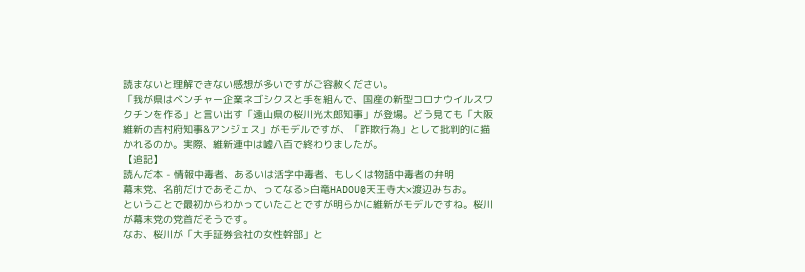読まないと理解できない感想が多いですがご容赦ください。
「我が県はベンチャー企業ネゴシクスと手を組んで、国産の新型コロナウイルスワクチンを作る」と言い出す「遠山県の桜川光太郎知事」が登場。どう見ても「大阪維新の吉村府知事&アンジェス」がモデルですが、「詐欺行為」として批判的に描かれるのか。実際、維新連中は嘘八百で終わりましたが。
【追記】
読んだ本 - 情報中毒者、あるいは活字中毒者、もしくは物語中毒者の弁明
幕末党、名前だけであそこか、ってなる>白竜HADOU@天王寺大×渡辺みちお。
ということで最初からわかっていたことですが明らかに維新がモデルですね。桜川が幕末党の党首だそうです。
なお、桜川が「大手証券会社の女性幹部」と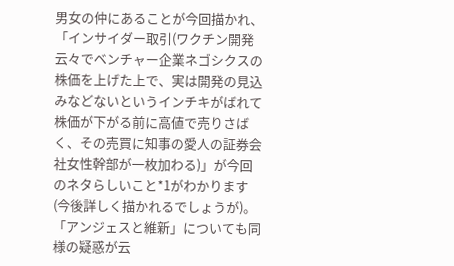男女の仲にあることが今回描かれ、「インサイダー取引(ワクチン開発云々でベンチャー企業ネゴシクスの株価を上げた上で、実は開発の見込みなどないというインチキがばれて株価が下がる前に高値で売りさばく、その売買に知事の愛人の証券会社女性幹部が一枚加わる)」が今回のネタらしいこと*1がわかります(今後詳しく描かれるでしょうが)。「アンジェスと維新」についても同様の疑惑が云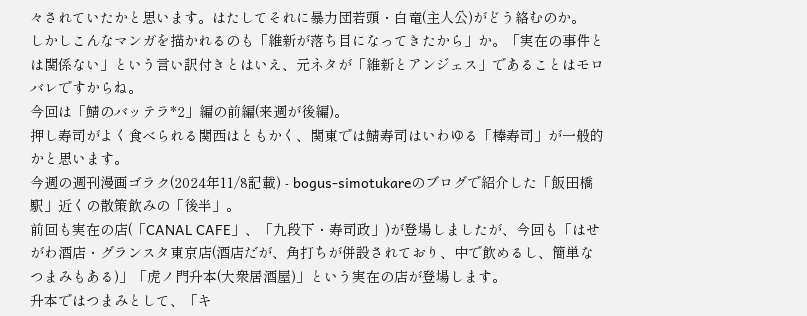々されていたかと思います。はたしてそれに暴力団若頭・白竜(主人公)がどう絡むのか。
しかしこんなマンガを描かれるのも「維新が落ち目になってきたから」か。「実在の事件とは関係ない」という言い訳付きとはいえ、元ネタが「維新とアンジェス」であることはモロバレですからね。
今回は「鯖のバッテラ*2」編の前編(来週が後編)。
押し寿司がよく食べられる関西はともかく、関東では鯖寿司はいわゆる「棒寿司」が一般的かと思います。
今週の週刊漫画ゴラク(2024年11/8記載) - bogus-simotukareのブログで紹介した「飯田橋駅」近くの散策飲みの「後半」。
前回も実在の店(「CANAL CAFE」、「九段下・寿司政」)が登場しましたが、今回も「はせがわ酒店・グランスタ東京店(酒店だが、角打ちが併設されており、中で飲めるし、簡単なつまみもある)」「虎ノ門升本(大衆居酒屋)」という実在の店が登場します。
升本ではつまみとして、「キ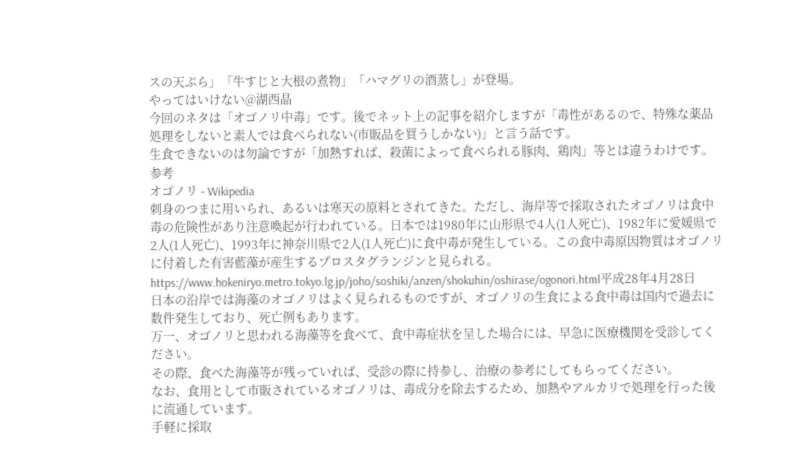スの天ぷら」「牛すじと大根の煮物」「ハマグリの酒蒸し」が登場。
やってはいけない@湖西晶
今回のネタは「オゴノリ中毒」です。後でネット上の記事を紹介しますが「毒性があるので、特殊な薬品処理をしないと素人では食べられない(市販品を買うしかない)」と言う話です。
生食できないのは勿論ですが「加熱すれば、殺菌によって食べられる豚肉、鶏肉」等とは違うわけです。
参考
オゴノリ - Wikipedia
刺身のつまに用いられ、あるいは寒天の原料とされてきた。ただし、海岸等で採取されたオゴノリは食中毒の危険性があり注意喚起が行われている。日本では1980年に山形県で4人(1人死亡)、1982年に愛媛県で2人(1人死亡)、1993年に神奈川県で2人(1人死亡)に食中毒が発生している。この食中毒原因物質はオゴノリに付着した有害藍藻が産生するプロスタグランジンと見られる。
https://www.hokeniryo.metro.tokyo.lg.jp/joho/soshiki/anzen/shokuhin/oshirase/ogonori.html平成28年4月28日
日本の沿岸では海藻のオゴノリはよく見られるものですが、オゴノリの生食による食中毒は国内で過去に数件発生しており、死亡例もあります。
万一、オゴノリと思われる海藻等を食べて、食中毒症状を呈した場合には、早急に医療機関を受診してください。
その際、食べた海藻等が残っていれば、受診の際に持参し、治療の参考にしてもらってください。
なお、食用として市販されているオゴノリは、毒成分を除去するため、加熱やアルカリで処理を行った後に流通しています。
手軽に採取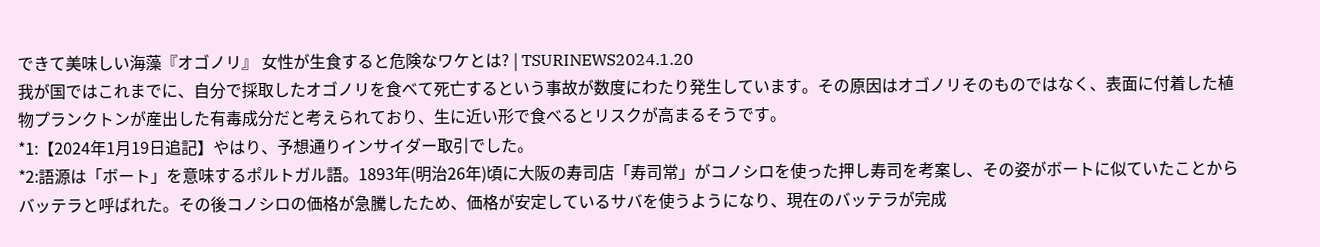できて美味しい海藻『オゴノリ』 女性が生食すると危険なワケとは? | TSURINEWS2024.1.20
我が国ではこれまでに、自分で採取したオゴノリを食べて死亡するという事故が数度にわたり発生しています。その原因はオゴノリそのものではなく、表面に付着した植物プランクトンが産出した有毒成分だと考えられており、生に近い形で食べるとリスクが高まるそうです。
*1:【2024年1月19日追記】やはり、予想通りインサイダー取引でした。
*2:語源は「ボート」を意味するポルトガル語。1893年(明治26年)頃に大阪の寿司店「寿司常」がコノシロを使った押し寿司を考案し、その姿がボートに似ていたことからバッテラと呼ばれた。その後コノシロの価格が急騰したため、価格が安定しているサバを使うようになり、現在のバッテラが完成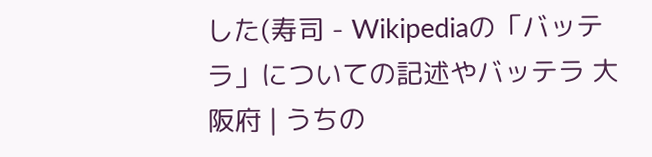した(寿司 - Wikipediaの「バッテラ」についての記述やバッテラ 大阪府 | うちの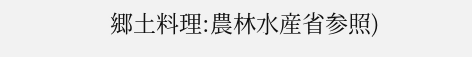郷土料理:農林水産省参照)